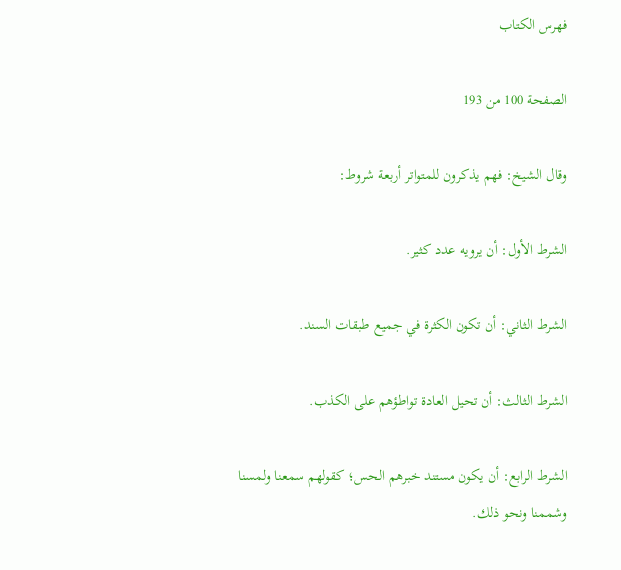فهرس الكتاب

الصفحة 100 من 193

وقال الشيخ: فهم يذكرون للمتواتر أربعة شروط:

الشرط الأول: أن يرويه عدد كثير.

الشرط الثاني: أن تكون الكثرة في جميع طبقات السند.

الشرط الثالث: أن تحيل العادة تواطؤهم على الكذب.

الشرط الرابع: أن يكون مستند خبرهم الحس؛ كقولهم سمعنا ولمسنا وشممنا ونحو ذلك.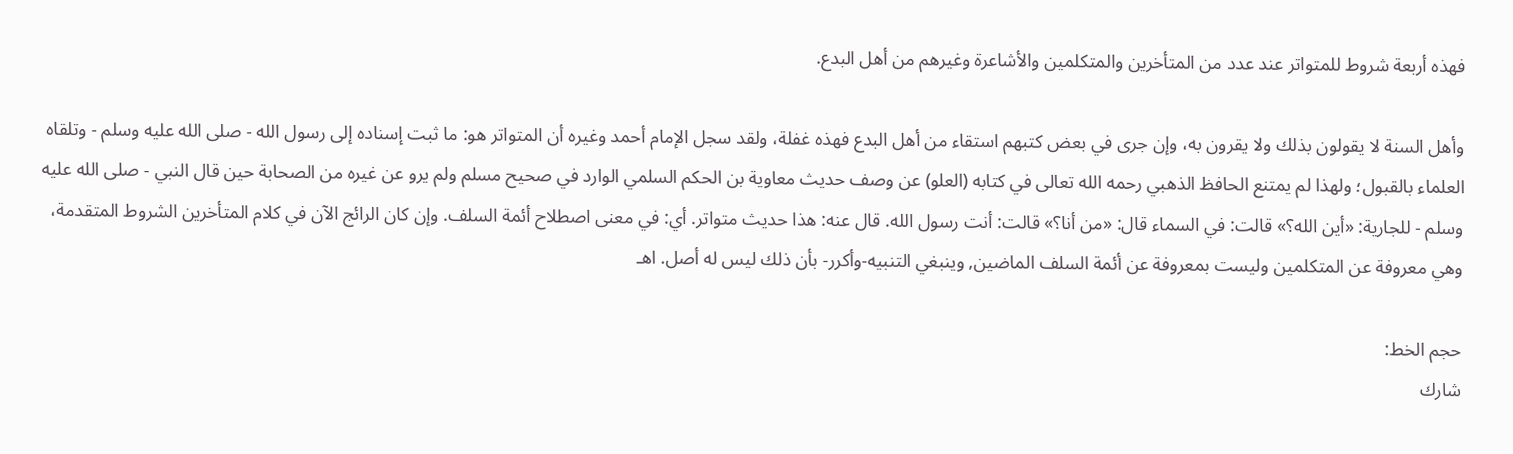فهذه أربعة شروط للمتواتر عند عدد من المتأخرين والمتكلمين والأشاعرة وغيرهم من أهل البدع.

وأهل السنة لا يقولون بذلك ولا يقرون به، وإن جرى في بعض كتبهم استقاء من أهل البدع فهذه غفلة، ولقد سجل الإمام أحمد وغيره أن المتواتر هو: ما ثبت إسناده إلى رسول الله - صلى الله عليه وسلم - وتلقاه العلماء بالقبول؛ ولهذا لم يمتنع الحافظ الذهبي رحمه الله تعالى في كتابه (العلو) عن وصف حديث معاوية بن الحكم السلمي الوارد في صحيح مسلم ولم يرو عن غيره من الصحابة حين قال النبي - صلى الله عليه وسلم - للجارية: «أين الله؟» قالت: في السماء قال: «من أنا؟» قالت: أنت رسول الله. قال عنه: هذا حديث متواتر. أي: في معنى اصطلاح أئمة السلف. وإن كان الرائج الآن في كلام المتأخرين الشروط المتقدمة، وهي معروفة عن المتكلمين وليست بمعروفة عن أئمة السلف الماضين, وينبغي التنبيه-وأكرر- بأن ذلك ليس له أصل. اهـ

حجم الخط:
شارك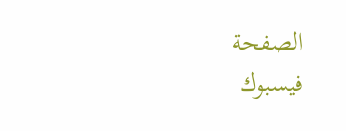الصفحة
فيسبوك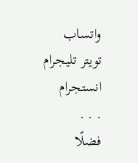واتساب تويتر تليجرام انستجرام
. . .
فضلًا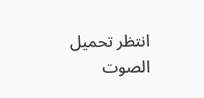انتظر تحميل الصوت